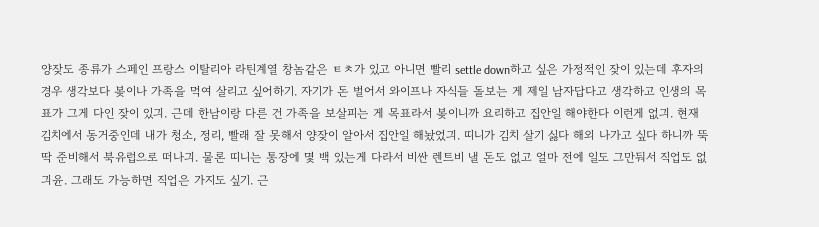양잦도 종류가 스페인 프랑스 이탈리아 라틴계열 창놈같은 ㅌㅊ가 있고 아니면 빨리 settle down하고 싶은 가정적인 잦이 있는데 후자의 경우 생각보다 봊이나 가족을 먹여 살리고 싶어하기. 자기가 돈 벌어서 와이프나 자식들 돌보는 게 제일 남자답다고 생각하고 인생의 목표가 그게 다인 잦이 있긔. 근데 한남이랑 다른 건 가족을 보살피는 게 목표라서 봊이니까 요리하고 집안일 해야한다 이런게 없긔. 현재 김치에서 동거중인데 내가 청소, 정리, 빨래 잘 못해서 양잦이 알아서 집안일 해놨었긔. 띠니가 김치 살기 싫다 해외 나가고 싶다 하니까 뚝딱 준비해서 북유럽으로 떠나긔. 물론 띠니는 통장에 몇 백 있는게 다라서 비싼 렌트비 낼 돈도 없고 얼마 전에 일도 그만둬서 직업도 없긔윤. 그래도 가능하면 직업은 가지도 싶기. 근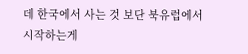데 한국에서 사는 것 보단 북유럽에서 시작하는게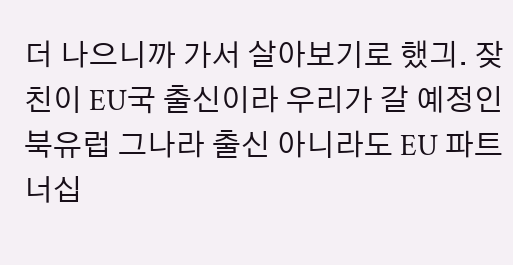더 나으니까 가서 살아보기로 했긔. 잦친이 EU국 출신이라 우리가 갈 예정인 북유럽 그나라 출신 아니라도 EU 파트너십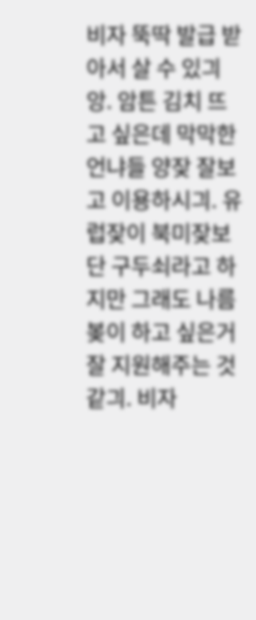비자 뚝딱 발급 받아서 살 수 있긔 앙. 암튼 김치 뜨고 싶은데 막막한 언냐들 양잦 잘보고 이용하시긔. 유럽잦이 북미잦보단 구두쇠라고 하지만 그래도 나름 봊이 하고 싶은거 잘 지원해주는 것 같긔. 비자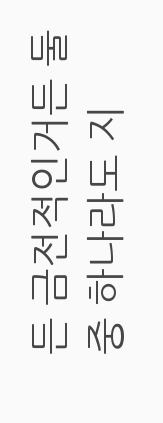든 금전적인거든 둘 중 하나라도 지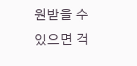원받을 수 있으면 걱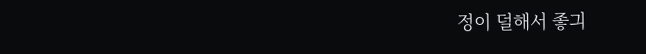정이 덜해서 좋긔